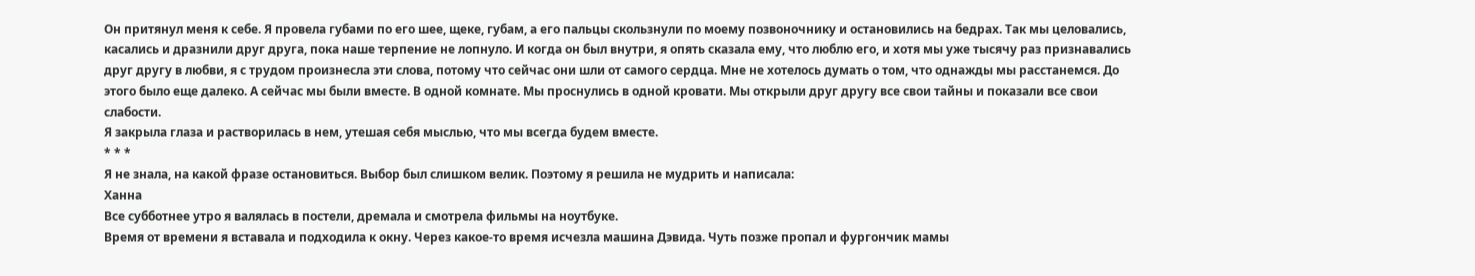Он притянул меня к себе. Я провела губами по его шее, щеке, губам, а его пальцы скользнули по моему позвоночнику и остановились на бедрах. Так мы целовались, касались и дразнили друг друга, пока наше терпение не лопнуло. И когда он был внутри, я опять сказала ему, что люблю его, и хотя мы уже тысячу раз признавались друг другу в любви, я с трудом произнесла эти слова, потому что сейчас они шли от самого сердца. Мне не хотелось думать о том, что однажды мы расстанемся. До этого было еще далеко. А сейчас мы были вместе. В одной комнате. Мы проснулись в одной кровати. Мы открыли друг другу все свои тайны и показали все свои слабости.
Я закрыла глаза и растворилась в нем, утешая себя мыслью, что мы всегда будем вместе.
* * *
Я не знала, на какой фразе остановиться. Выбор был слишком велик. Поэтому я решила не мудрить и написала:
Ханна
Все субботнее утро я валялась в постели, дремала и смотрела фильмы на ноутбуке.
Время от времени я вставала и подходила к окну. Через какое-то время исчезла машина Дэвида. Чуть позже пропал и фургончик мамы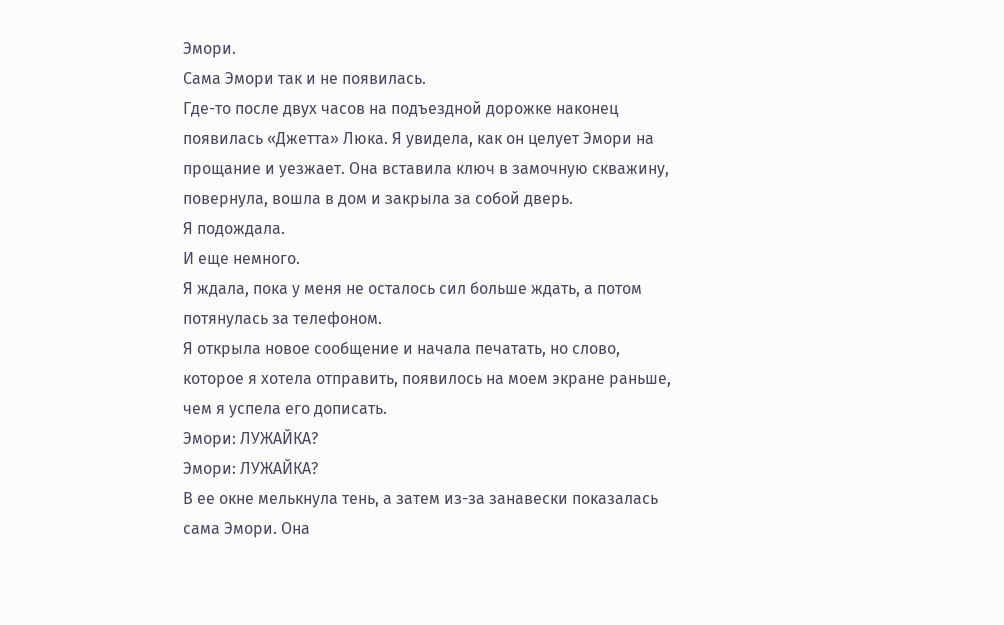Эмори.
Сама Эмори так и не появилась.
Где-то после двух часов на подъездной дорожке наконец появилась «Джетта» Люка. Я увидела, как он целует Эмори на прощание и уезжает. Она вставила ключ в замочную скважину, повернула, вошла в дом и закрыла за собой дверь.
Я подождала.
И еще немного.
Я ждала, пока у меня не осталось сил больше ждать, а потом потянулась за телефоном.
Я открыла новое сообщение и начала печатать, но слово, которое я хотела отправить, появилось на моем экране раньше, чем я успела его дописать.
Эмори: ЛУЖАЙКА?
Эмори: ЛУЖАЙКА?
В ее окне мелькнула тень, а затем из-за занавески показалась сама Эмори. Она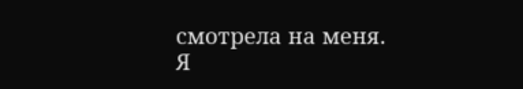смотрела на меня.
Я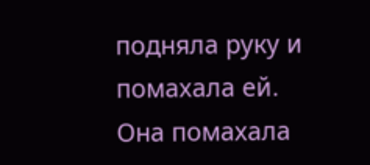подняла руку и помахала ей.
Она помахала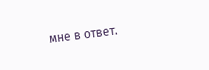мне в ответ.